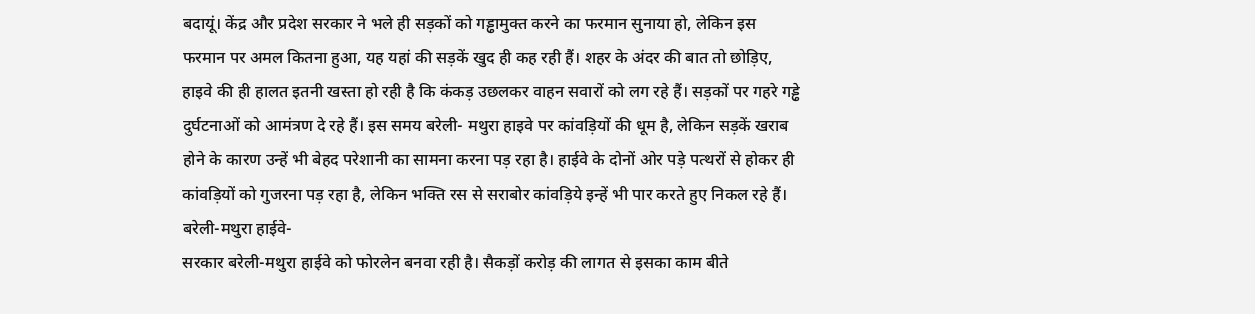बदायूं। केंद्र और प्रदेश सरकार ने भले ही सड़कों को गड्ढामुक्त करने का फरमान सुनाया हो, लेकिन इस फरमान पर अमल कितना हुआ, यह यहां की सड़कें खुद ही कह रही हैं। शहर के अंदर की बात तो छोड़िए, हाइवे की ही हालत इतनी खस्ता हो रही है कि कंकड़ उछलकर वाहन सवारों को लग रहे हैं। सड़कों पर गहरे गड्ढे दुर्घटनाओं को आमंत्रण दे रहे हैं। इस समय बरेली- मथुरा हाइवे पर कांवड़ियों की धूम है, लेकिन सड़कें खराब होने के कारण उन्हें भी बेहद परेशानी का सामना करना पड़ रहा है। हाईवे के दोनों ओर पड़े पत्थरों से होकर ही कांवड़ियों को गुजरना पड़ रहा है, लेकिन भक्ति रस से सराबोर कांवड़िये इन्हें भी पार करते हुए निकल रहे हैं।
बरेली-मथुरा हाईवे-
सरकार बरेली-मथुरा हाईवे को फोरलेन बनवा रही है। सैकड़ों करोड़ की लागत से इसका काम बीते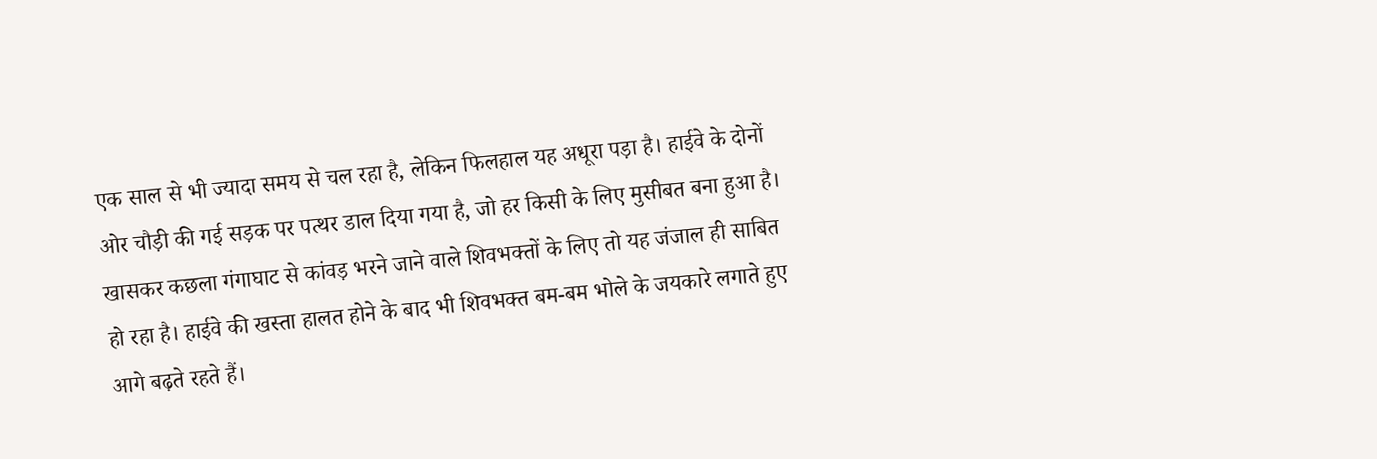एक साल से भी ज्यादा समय से चल रहा है, लेकिन फिलहाल यह अधूरा पड़ा है। हाईवे के दोनों ओर चौड़ी की गई सड़क पर पत्थर डाल दिया गया है, जो हर किसी के लिए मुसीबत बना हुआ है। खासकर कछला गंगाघाट से कांवड़ भरने जाने वाले शिवभक्तों के लिए तो यह जंजाल ही साबित हो रहा है। हाईवे की खस्ता हालत होने के बाद भी शिवभक्त बम-बम भोले के जयकारे लगाते हुए आगे बढ़ते रहते हैं।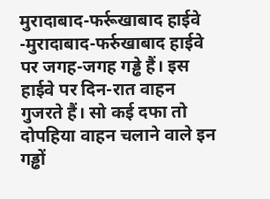मुरादाबाद-फर्रूखाबाद हाईवे
-मुरादाबाद-फर्रुखाबाद हाईवे पर जगह-जगह गड्ढे हैं। इस हाईवे पर दिन-रात वाहन गुजरते हैं। सो कई दफा तो दोपहिया वाहन चलाने वाले इन गड्ढों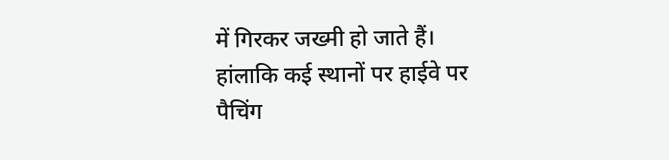में गिरकर जख्मी हो जाते हैं। हांलाकि कई स्थानों पर हाईवे पर पैचिंग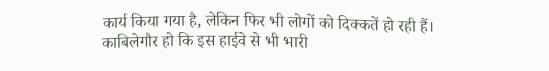कार्य किया गया है, लेकिन फिर भी लोगों को दिक्कतें हो रही हैं। काबिलेगौर हो कि इस हाईवे से भी भारी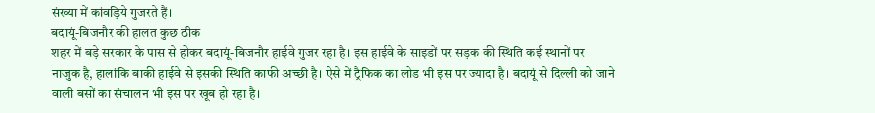संख्या में कांवड़िये गुजरते हैं।
बदायूं-बिजनौर की हालत कुछ ठीक
शहर में बड़े सरकार के पास से होकर बदायूं-बिजनौर हाईवे गुजर रहा है। इस हाईवे के साइडों पर सड़क की स्थिति कई स्थानों पर नाजुक है, हालांकि बाकी हाईवे से इसकी स्थिति काफी अच्छी है। ऐसे में ट्रैफिक का लोड भी इस पर ज्यादा है। बदायूं से दिल्ली को जाने वाली बसों का संचालन भी इस पर खूब हो रहा है।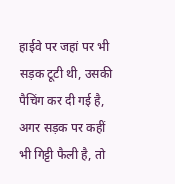हाईवे पर जहां पर भी सड़क टूटी थी, उसकी पैचिंग कर दी गई है, अगर सड़क पर कहीं भी गिट्टी फैली है, तो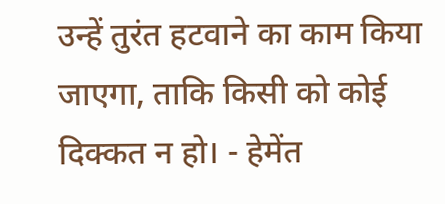उन्हें तुरंत हटवाने का काम किया जाएगा, ताकि किसी को कोई दिक्कत न हो। - हेमेंत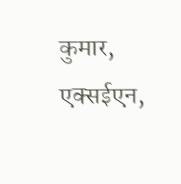कुमार, एक्सईएन,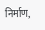निर्माण,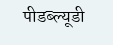पीडब्ल्यूडी